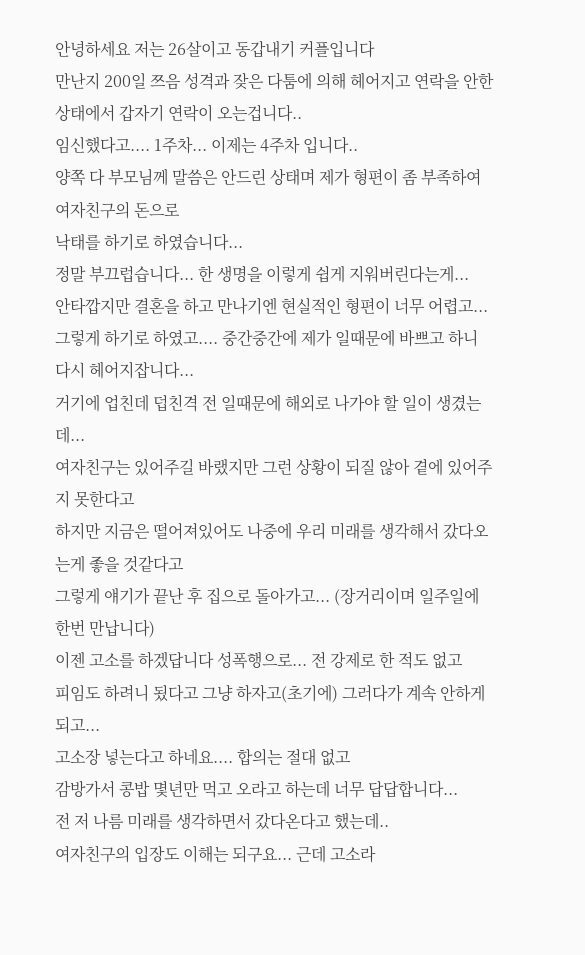안녕하세요 저는 26살이고 동갑내기 커플입니다
만난지 200일 쯔음 성격과 잦은 다툼에 의해 헤어지고 연락을 안한 상태에서 갑자기 연락이 오는겁니다..
임신했다고.... 1주차... 이제는 4주차 입니다..
양쪽 다 부모님께 말씀은 안드린 상태며 제가 형편이 좀 부족하여 여자친구의 돈으로
낙태를 하기로 하였습니다...
정말 부끄럽습니다... 한 생명을 이렇게 쉽게 지워버린다는게...
안타깝지만 결혼을 하고 만나기엔 현실적인 형편이 너무 어렵고...
그렇게 하기로 하였고.... 중간중간에 제가 일때문에 바쁘고 하니 다시 헤어지잡니다...
거기에 업친데 덥친격 전 일때문에 해외로 나가야 할 일이 생겼는데...
여자친구는 있어주길 바랬지만 그런 상황이 되질 않아 곁에 있어주지 못한다고
하지만 지금은 떨어져있어도 나중에 우리 미래를 생각해서 갔다오는게 좋을 것같다고
그렇게 얘기가 끝난 후 집으로 돌아가고... (장거리이며 일주일에 한번 만납니다)
이젠 고소를 하겠답니다 성폭행으로... 전 강제로 한 적도 없고
피임도 하려니 됬다고 그냥 하자고(초기에) 그러다가 계속 안하게 되고...
고소장 넣는다고 하네요.... 합의는 절대 없고
감방가서 콩밥 몇년만 먹고 오라고 하는데 너무 답답합니다...
전 저 나름 미래를 생각하면서 갔다온다고 했는데..
여자친구의 입장도 이해는 되구요... 근데 고소라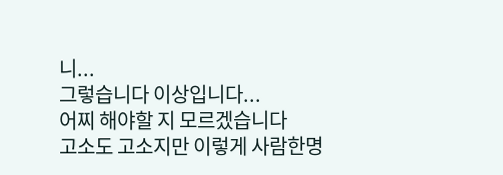니...
그렇습니다 이상입니다...
어찌 해야할 지 모르겠습니다
고소도 고소지만 이렇게 사람한명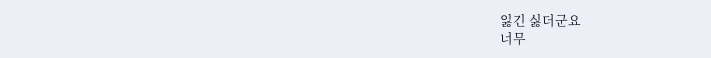잃긴 싫더군요
너무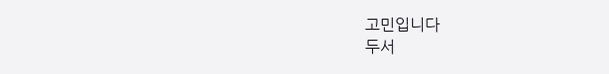고민입니다
두서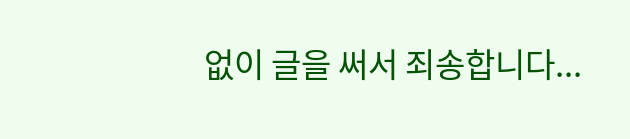없이 글을 써서 죄송합니다...